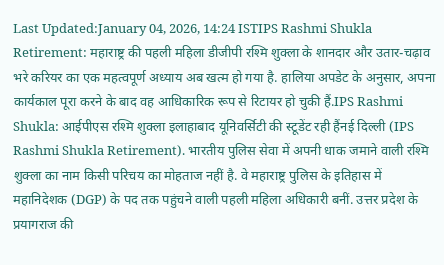Last Updated:January 04, 2026, 14:24 ISTIPS Rashmi Shukla Retirement: महाराष्ट्र की पहली महिला डीजीपी रश्मि शुक्ला के शानदार और उतार-चढ़ाव भरे करियर का एक महत्वपूर्ण अध्याय अब खत्म हो गया है. हालिया अपडेट के अनुसार, अपना कार्यकाल पूरा करने के बाद वह आधिकारिक रूप से रिटायर हो चुकी हैं.IPS Rashmi Shukla: आईपीएस रश्मि शुक्ला इलाहाबाद यूनिवर्सिटी की स्टूडेंट रही हैंनई दिल्ली (IPS Rashmi Shukla Retirement). भारतीय पुलिस सेवा में अपनी धाक जमाने वाली रश्मि शुक्ला का नाम किसी परिचय का मोहताज नहीं है. वे महाराष्ट्र पुलिस के इतिहास में महानिदेशक (DGP) के पद तक पहुंचने वाली पहली महिला अधिकारी बनीं. उत्तर प्रदेश के प्रयागराज की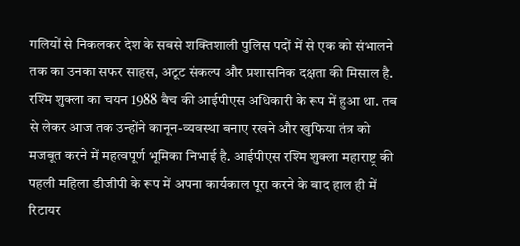गलियों से निकलकर देश के सबसे शक्तिशाली पुलिस पदों में से एक को संभालने तक का उनका सफर साहस, अटूट संकल्प और प्रशासनिक दक्षता की मिसाल है.
रश्मि शुक्ला का चयन 1988 बैच की आईपीएस अधिकारी के रूप में हुआ था. तब से लेकर आज तक उन्होंने कानून-व्यवस्था बनाए रखने और खुफिया तंत्र को मजबूत करने में महत्वपूर्ण भूमिका निभाई है. आईपीएस रश्मि शुक्ला महाराष्ट्र की पहली महिला डीजीपी के रूप में अपना कार्यकाल पूरा करने के बाद हाल ही में रिटायर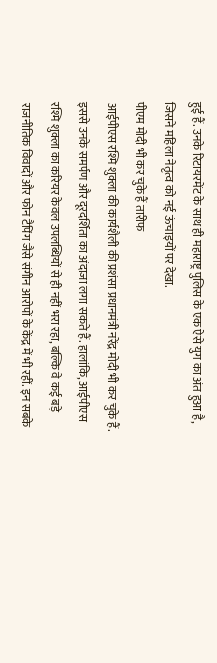हुई हैं. उनके रिटायरमेंट के साथ ही महाराष्ट्र पुलिस के एक ऐसे युग का अंत हुआ है, जिसने महिला नेतृत्व को नई ऊंचाइयों पर देखा.
पीएम मोदी भी कर चुके हैं तारीफ
आईपीएस रश्मि शुक्ला की कार्यशैली की प्रशंसा प्रधानमंत्री नरेंद्र मोदी भी कर चुके हैं. इससे उनके समर्पण और दूरदर्शिता का अंदाजा लगा सकते हैं. हालांकि, आईपीएस रश्मि शुक्ला का करियर केवल उपलब्धियों से ही नहीं भरा रहा, बल्कि वे कई बड़े राजनीतिक विवादों और फोन टैपिंग जैसे संगीन आरोपों के केंद्र में भी रहीं. इन सबके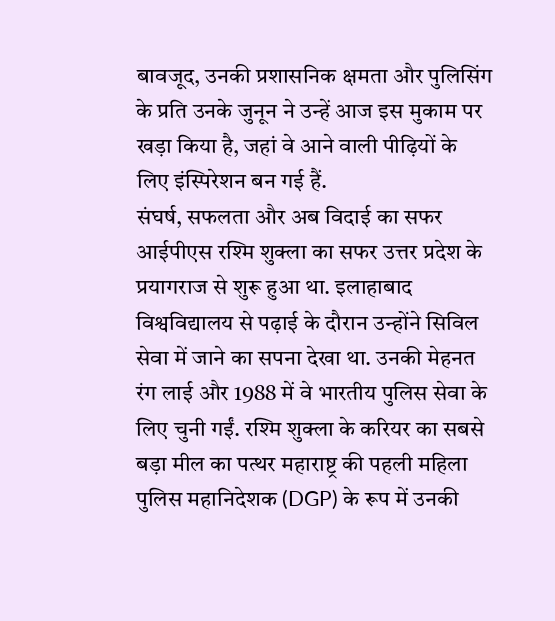बावजूद, उनकी प्रशासनिक क्षमता और पुलिसिंग के प्रति उनके जुनून ने उन्हें आज इस मुकाम पर खड़ा किया है, जहां वे आने वाली पीढ़ियों के लिए इंस्पिरेशन बन गई हैं.
संघर्ष, सफलता और अब विदाई का सफर
आईपीएस रश्मि शुक्ला का सफर उत्तर प्रदेश के प्रयागराज से शुरू हुआ था. इलाहाबाद विश्वविद्यालय से पढ़ाई के दौरान उन्होंने सिविल सेवा में जाने का सपना देखा था. उनकी मेहनत रंग लाई और 1988 में वे भारतीय पुलिस सेवा के लिए चुनी गईं. रश्मि शुक्ला के करियर का सबसे बड़ा मील का पत्थर महाराष्ट्र की पहली महिला पुलिस महानिदेशक (DGP) के रूप में उनकी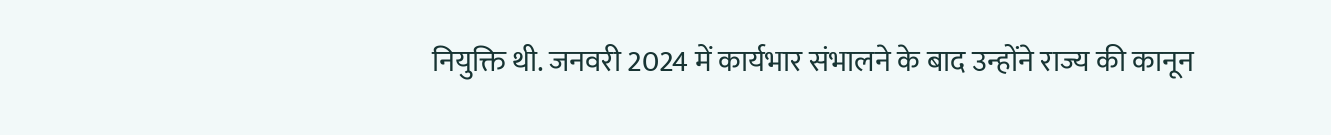नियुक्ति थी. जनवरी 2024 में कार्यभार संभालने के बाद उन्होंने राज्य की कानून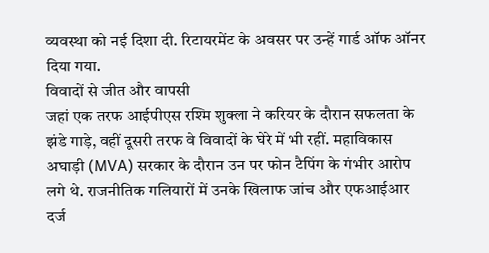व्यवस्था को नई दिशा दी. रिटायरमेंट के अवसर पर उन्हें गार्ड ऑफ ऑनर दिया गया.
विवादों से जीत और वापसी
जहां एक तरफ आईपीएस रश्मि शुक्ला ने करियर के दौरान सफलता के झंडे गाड़े, वहीं दूसरी तरफ वे विवादों के घेरे में भी रहीं. महाविकास अघाड़ी (MVA) सरकार के दौरान उन पर फोन टैपिंग के गंभीर आरोप लगे थे. राजनीतिक गलियारों में उनके खिलाफ जांच और एफआईआर दर्ज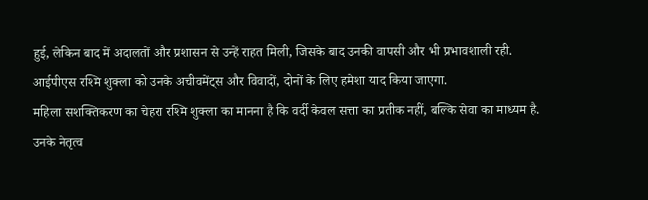हुई, लेकिन बाद में अदालतों और प्रशासन से उन्हें राहत मिली, जिसके बाद उनकी वापसी और भी प्रभावशाली रही. आईपीएस रश्मि शुक्ला को उनके अचीवमेंट्स और विवादों, दोनों के लिए हमेशा याद किया जाएगा.
महिला सशक्तिकरण का चेहरा रश्मि शुक्ला का मानना है कि वर्दी केवल सत्ता का प्रतीक नहीं, बल्कि सेवा का माध्यम है. उनके नेतृत्व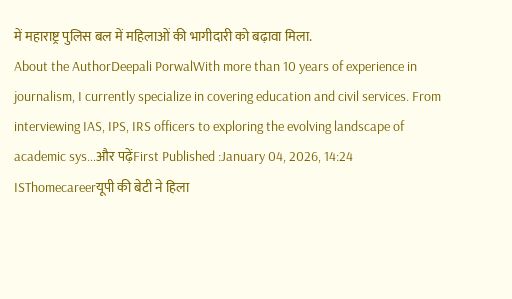में महाराष्ट्र पुलिस बल में महिलाओं की भागीदारी को बढ़ावा मिला.
About the AuthorDeepali PorwalWith more than 10 years of experience in journalism, I currently specialize in covering education and civil services. From interviewing IAS, IPS, IRS officers to exploring the evolving landscape of academic sys…और पढ़ेंFirst Published :January 04, 2026, 14:24 ISThomecareerयूपी की बेटी ने हिला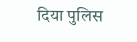दिया पुलिस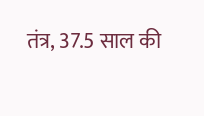तंत्र, 37.5 साल की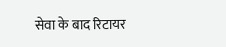सेवा के बाद रिटायर